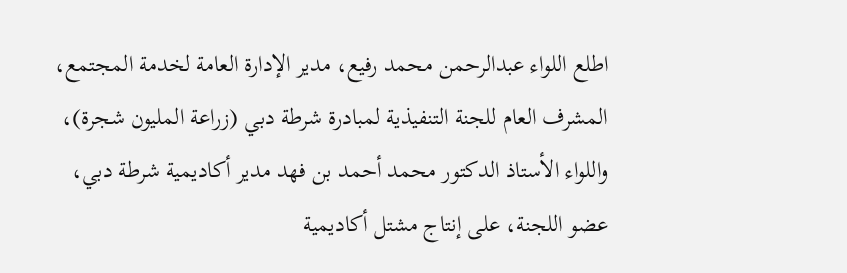اطلع اللواء عبدالرحمن محمد رفيع، مدير الإدارة العامة لخدمة المجتمع، المشرف العام للجنة التنفيذية لمبادرة شرطة دبي (زراعة المليون شجرة)، واللواء الأستاذ الدكتور محمد أحمد بن فهد مدير أكاديمية شرطة دبي، عضو اللجنة، على إنتاج مشتل أكاديمية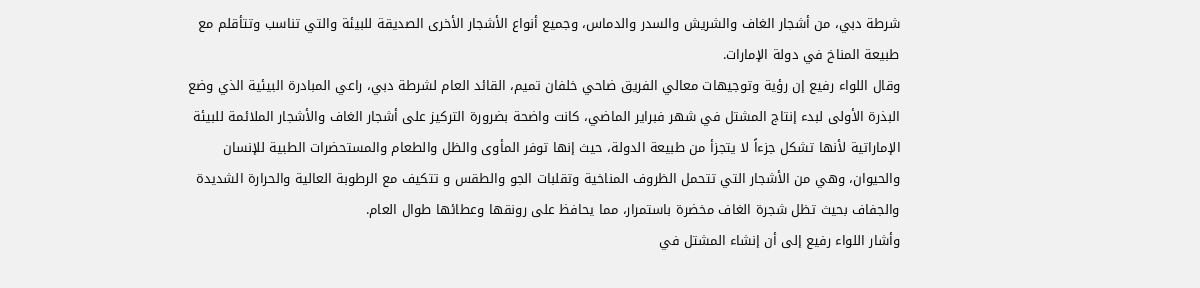شرطة دبي، من أشجار الغاف والشريش والسدر والدماس، وجميع أنواع الأشجار الأخرى الصديقة للبيئة والتي تناسب وتتأقلم مع طبيعة المناخ في دولة الإمارات.
وقال اللواء رفيع إن رؤية وتوجيهات معالي الفريق ضاحي خلفان تميم، القائد العام لشرطة دبي، راعي المبادرة البيئية الذي وضع البذرة الأولى لبدء إنتاج المشتل في شهر فبراير الماضي، كانت واضحة بضرورة التركيز على أشجار الغاف والأشجار الملائمة للبيئة الإماراتية لأنها تشكل جزءاً لا يتجزأ من طبيعة الدولة، حيث إنها توفر المأوى والظل والطعام والمستحضرات الطبية للإنسان والحيوان، وهي من الأشجار التي تتحمل الظروف المناخية وتقلبات الجو والطقس و تتكيف مع الرطوبة العالية والحرارة الشديدة والجفاف بحيث تظل شجرة الغاف مخضرة باستمرار، مما يحافظ على رونقها وعطائها طوال العام.
وأشار اللواء رفيع إلى أن إنشاء المشتل في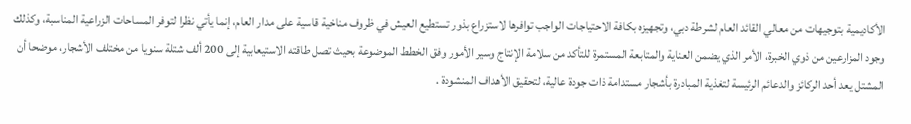الأكاديمية بتوجيهات من معالي القائد العام لشرطة دبي، وتجهيزه بكافة الاحتياجات الواجب توافرها لاستزراع بذور تستطيع العيش في ظروف مناخية قاسية على مدار العام، إنما يأتي نظرا لتوفر المساحات الزراعية المناسبة، وكذلك وجود المزارعين من ذوي الخبرة، الأمر الذي يضمن العناية والمتابعة المستمرة للتأكد من سلامة الإنتاج وسير الأمور وفق الخطط الموضوعة بحيث تصل طاقته الاستيعابية إلى 200 ألف شتلة سنويا من مختلف الأشجار، موضحا أن المشتل يعد أحد الركائز والدعائم الرئيسة لتغذية المبادرة بأشجار مستدامة ذات جودة عالية، لتحقيق الأهداف المنشودة .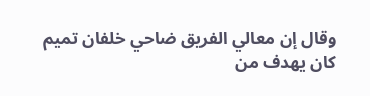وقال إن معالي الفريق ضاحي خلفان تميم كان يهدف من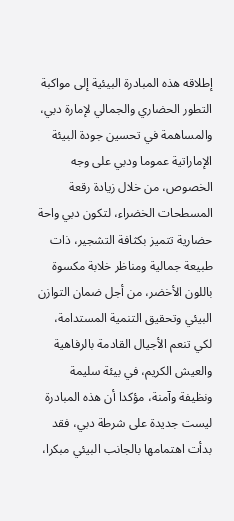إطلاقه هذه المبادرة البيئية إلى مواكبة التطور الحضاري والجمالي لإمارة دبي، والمساهمة في تحسين جودة البيئة الإماراتية عموما ودبي على وجه الخصوص، من خلال زيادة رقعة المسطحات الخضراء، لتكون دبي واحة حضارية تتميز بكثافة التشجير، ذات طبيعة جمالية ومناظر خلابة مكسوة باللون الأخضر، من أجل ضمان التوازن البيئي وتحقيق التنمية المستدامة، لكي تنعم الأجيال القادمة بالرفاهية والعيش الكريم، في بيئة سليمة ونظيفة وآمنة، مؤكدا أن هذه المبادرة ليست جديدة على شرطة دبي، فقد بدأت اهتمامها بالجانب البيئي مبكرا،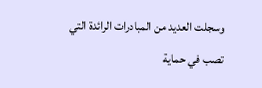وسجلت العديد من المبادرات الرائدة التي تصب في حماية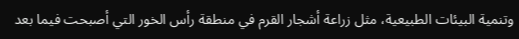وتنمية البيئات الطبيعية، مثل زراعة أشجار القرم في منطقة رأس الخور التي أصبحت فيما بعد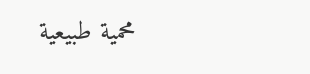محمية طبيعية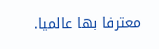معترفا بها عالميا.